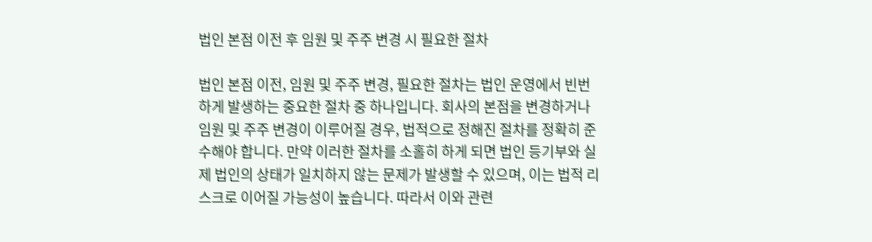법인 본점 이전 후 임원 및 주주 변경 시 필요한 절차

법인 본점 이전, 임원 및 주주 변경, 필요한 절차는 법인 운영에서 빈번하게 발생하는 중요한 절차 중 하나입니다. 회사의 본점을 변경하거나 임원 및 주주 변경이 이루어질 경우, 법적으로 정해진 절차를 정확히 준수해야 합니다. 만약 이러한 절차를 소홀히 하게 되면 법인 등기부와 실제 법인의 상태가 일치하지 않는 문제가 발생할 수 있으며, 이는 법적 리스크로 이어질 가능성이 높습니다. 따라서 이와 관련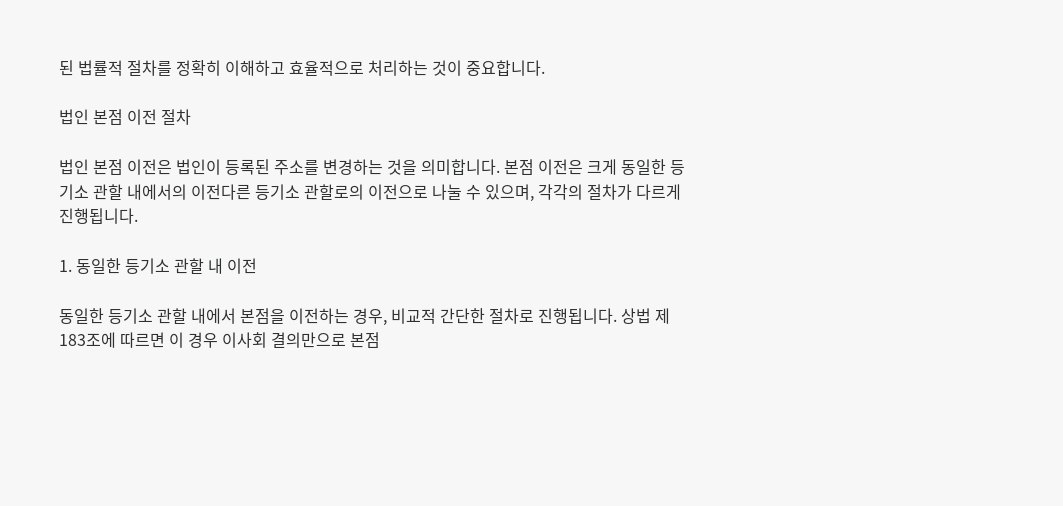된 법률적 절차를 정확히 이해하고 효율적으로 처리하는 것이 중요합니다.

법인 본점 이전 절차

법인 본점 이전은 법인이 등록된 주소를 변경하는 것을 의미합니다. 본점 이전은 크게 동일한 등기소 관할 내에서의 이전다른 등기소 관할로의 이전으로 나눌 수 있으며, 각각의 절차가 다르게 진행됩니다.

1. 동일한 등기소 관할 내 이전

동일한 등기소 관할 내에서 본점을 이전하는 경우, 비교적 간단한 절차로 진행됩니다. 상법 제183조에 따르면 이 경우 이사회 결의만으로 본점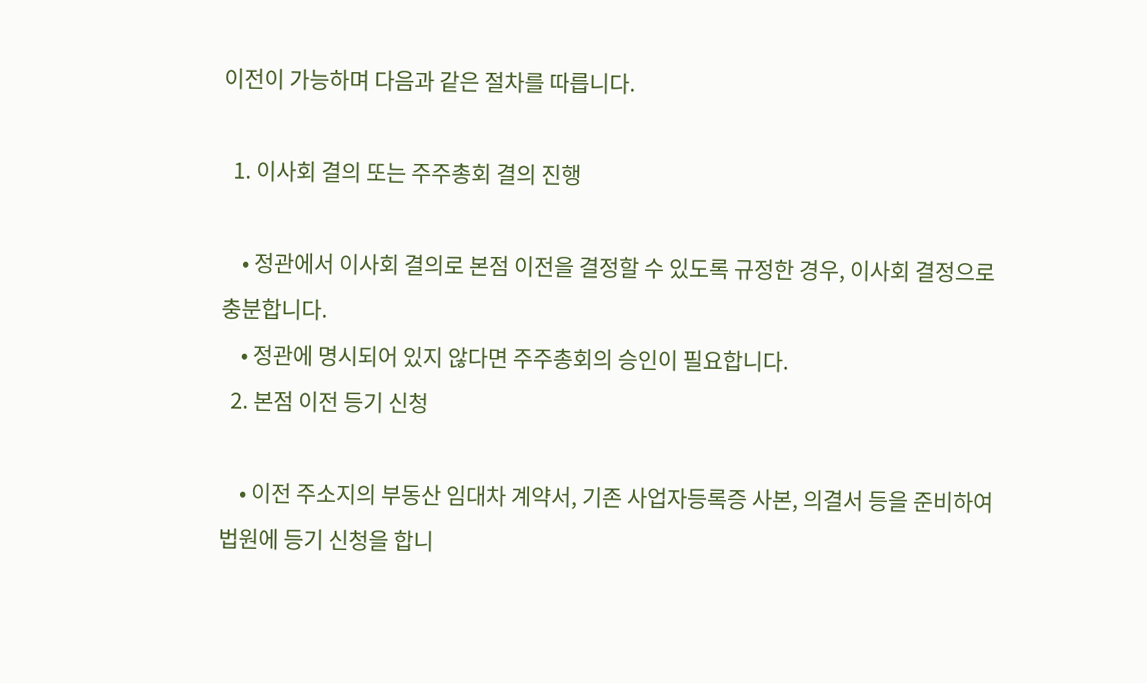이전이 가능하며 다음과 같은 절차를 따릅니다.

  1. 이사회 결의 또는 주주총회 결의 진행

    • 정관에서 이사회 결의로 본점 이전을 결정할 수 있도록 규정한 경우, 이사회 결정으로 충분합니다.
    • 정관에 명시되어 있지 않다면 주주총회의 승인이 필요합니다.
  2. 본점 이전 등기 신청

    • 이전 주소지의 부동산 임대차 계약서, 기존 사업자등록증 사본, 의결서 등을 준비하여 법원에 등기 신청을 합니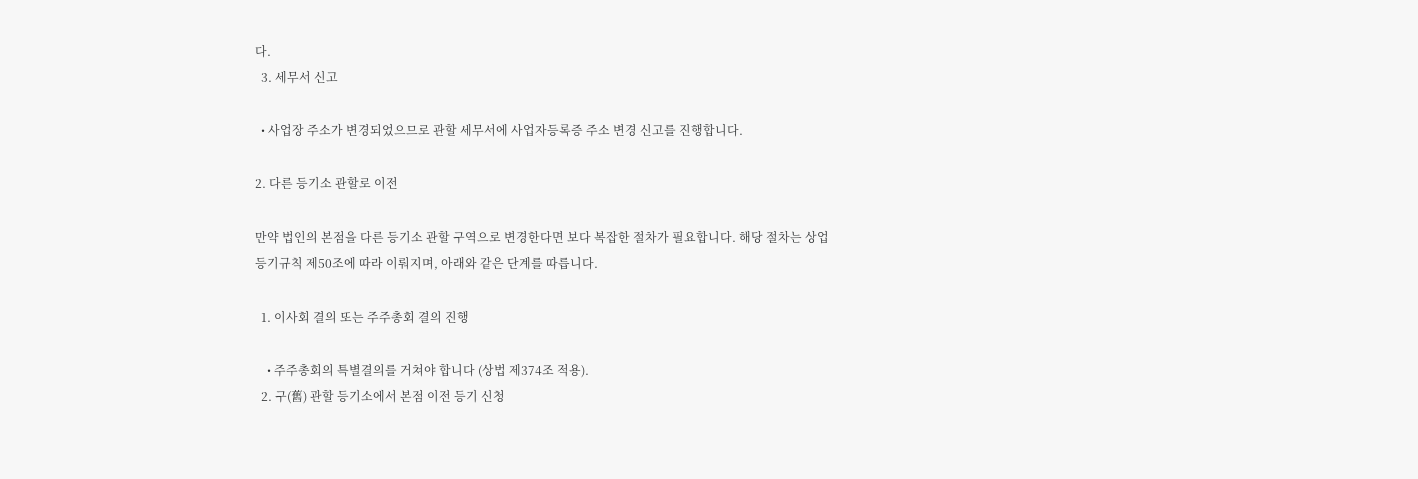다.
  3. 세무서 신고

  • 사업장 주소가 변경되었으므로 관할 세무서에 사업자등록증 주소 변경 신고를 진행합니다.

2. 다른 등기소 관할로 이전

만약 법인의 본점을 다른 등기소 관할 구역으로 변경한다면 보다 복잡한 절차가 필요합니다. 해당 절차는 상업등기규칙 제50조에 따라 이뤄지며, 아래와 같은 단계를 따릅니다.

  1. 이사회 결의 또는 주주총회 결의 진행

    • 주주총회의 특별결의를 거쳐야 합니다 (상법 제374조 적용).
  2. 구(舊) 관할 등기소에서 본점 이전 등기 신청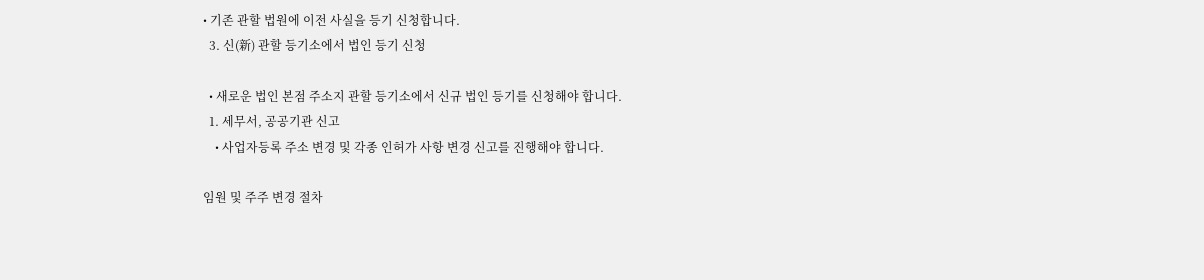• 기존 관할 법원에 이전 사실을 등기 신청합니다.
  3. 신(新) 관할 등기소에서 법인 등기 신청

  • 새로운 법인 본점 주소지 관할 등기소에서 신규 법인 등기를 신청해야 합니다.
  1. 세무서, 공공기관 신고
    • 사업자등록 주소 변경 및 각종 인허가 사항 변경 신고를 진행해야 합니다.

임원 및 주주 변경 절차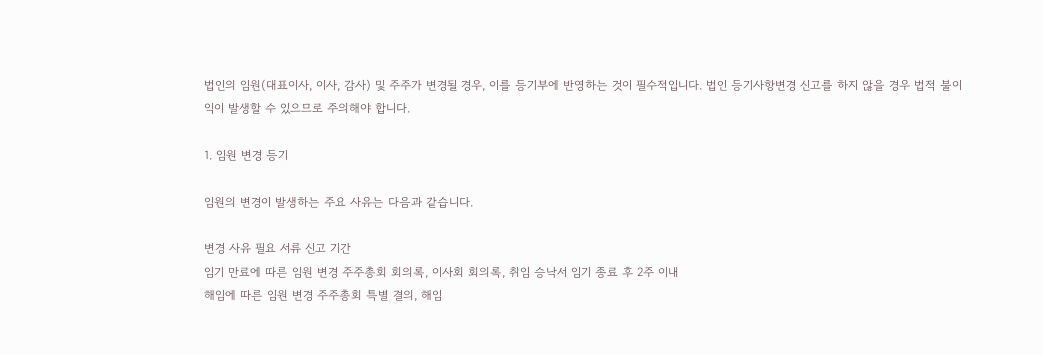법인의 임원(대표이사, 이사, 감사) 및 주주가 변경될 경우, 이를 등기부에 반영하는 것이 필수적입니다. 법인 등기사항변경 신고를 하지 않을 경우 법적 불이익이 발생할 수 있으므로 주의해야 합니다.

1. 임원 변경 등기

임원의 변경이 발생하는 주요 사유는 다음과 같습니다.

변경 사유 필요 서류 신고 기간
임기 만료에 따른 임원 변경 주주총회 회의록, 이사회 회의록, 취임 승낙서 임기 종료 후 2주 이내
해임에 따른 임원 변경 주주총회 특별 결의, 해임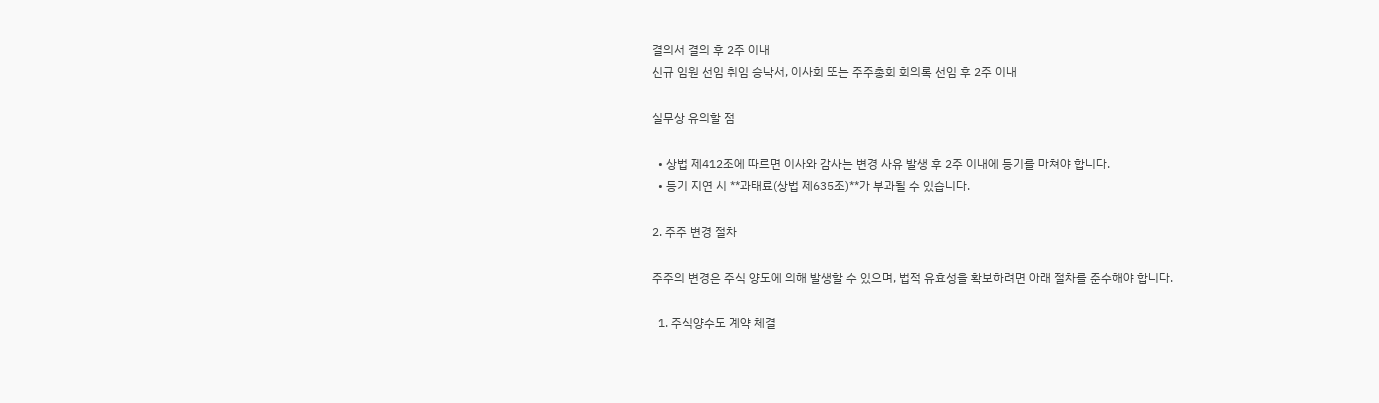결의서 결의 후 2주 이내
신규 임원 선임 취임 승낙서, 이사회 또는 주주총회 회의록 선임 후 2주 이내

실무상 유의할 점

  • 상법 제412조에 따르면 이사와 감사는 변경 사유 발생 후 2주 이내에 등기를 마쳐야 합니다.
  • 등기 지연 시 **과태료(상법 제635조)**가 부과될 수 있습니다.

2. 주주 변경 절차

주주의 변경은 주식 양도에 의해 발생할 수 있으며, 법적 유효성을 확보하려면 아래 절차를 준수해야 합니다.

  1. 주식양수도 계약 체결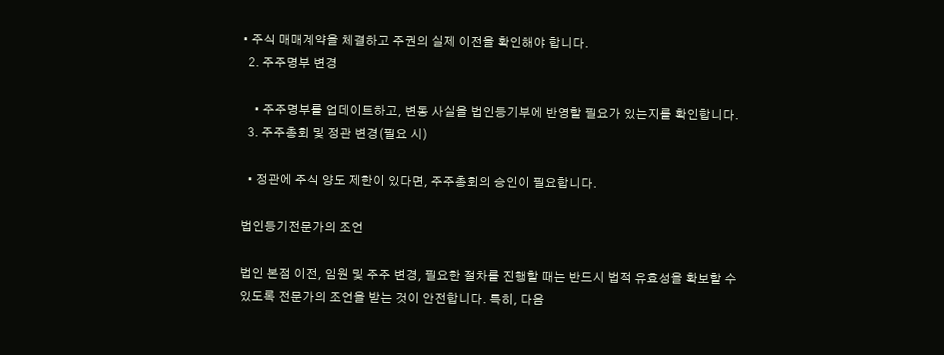• 주식 매매계약을 체결하고 주권의 실제 이전을 확인해야 합니다.
  2. 주주명부 변경

    • 주주명부를 업데이트하고, 변동 사실을 법인등기부에 반영할 필요가 있는지를 확인합니다.
  3. 주주총회 및 정관 변경(필요 시)

  • 정관에 주식 양도 제한이 있다면, 주주총회의 승인이 필요합니다.

법인등기전문가의 조언

법인 본점 이전, 임원 및 주주 변경, 필요한 절차를 진행할 때는 반드시 법적 유효성을 확보할 수 있도록 전문가의 조언을 받는 것이 안전합니다. 특히, 다음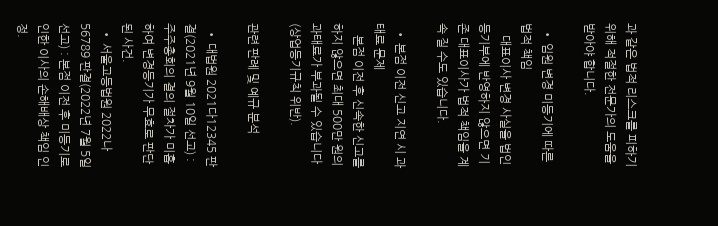과 같은 법적 리스크를 피하기 위해 적절한 전문가의 도움을 받아야 합니다.

  • 임원 변경 미등기에 따른 법적 책임
    대표이사 변경 사실을 법인 등기부에 반영하지 않으면 기존 대표이사가 법적 책임을 계속 질 수도 있습니다.

  • 본점 이전 신고 지연 시 과태료 문제
    본점 이전 후 신속한 신고를 하지 않으면 최대 500만 원의 과태료가 부과될 수 있습니다(상업등기규칙 위반).

관련 판례 및 예규 분석

  • 대법원 2021다12345 판결(2021년 9월 10일 선고) : 주주총회의 결의 절차가 미흡하여 변경등기가 무효로 판단된 사건.
  • 서울고등법원 2022나56789 판결(2022년 7월 5일 선고) : 본점 이전 후 미등기로 인한 이사의 손해배상 책임 인정.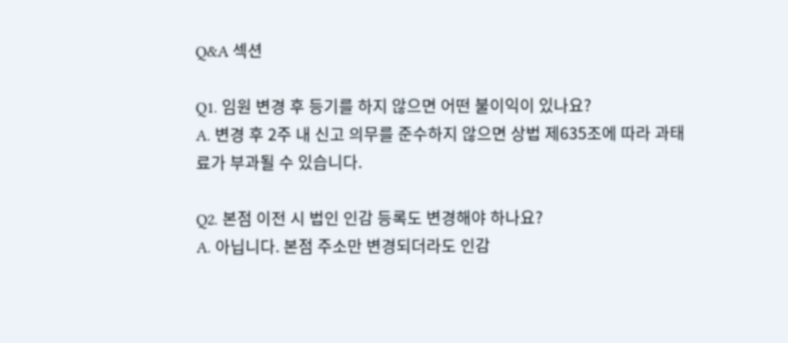Q&A 섹션

Q1. 임원 변경 후 등기를 하지 않으면 어떤 불이익이 있나요?
A. 변경 후 2주 내 신고 의무를 준수하지 않으면 상법 제635조에 따라 과태료가 부과될 수 있습니다.

Q2. 본점 이전 시 법인 인감 등록도 변경해야 하나요?
A. 아닙니다. 본점 주소만 변경되더라도 인감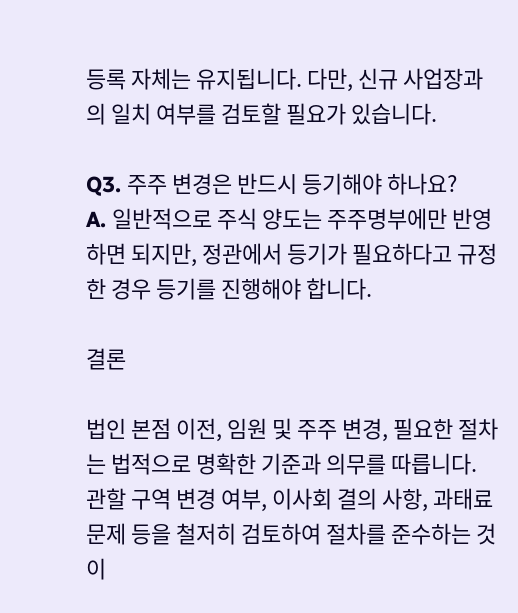등록 자체는 유지됩니다. 다만, 신규 사업장과의 일치 여부를 검토할 필요가 있습니다.

Q3. 주주 변경은 반드시 등기해야 하나요?
A. 일반적으로 주식 양도는 주주명부에만 반영하면 되지만, 정관에서 등기가 필요하다고 규정한 경우 등기를 진행해야 합니다.

결론

법인 본점 이전, 임원 및 주주 변경, 필요한 절차는 법적으로 명확한 기준과 의무를 따릅니다. 관할 구역 변경 여부, 이사회 결의 사항, 과태료 문제 등을 철저히 검토하여 절차를 준수하는 것이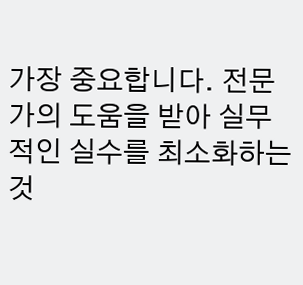가장 중요합니다. 전문가의 도움을 받아 실무적인 실수를 최소화하는 것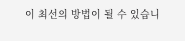이 최선의 방법이 될 수 있습니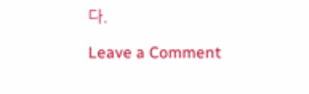다.

Leave a Comment